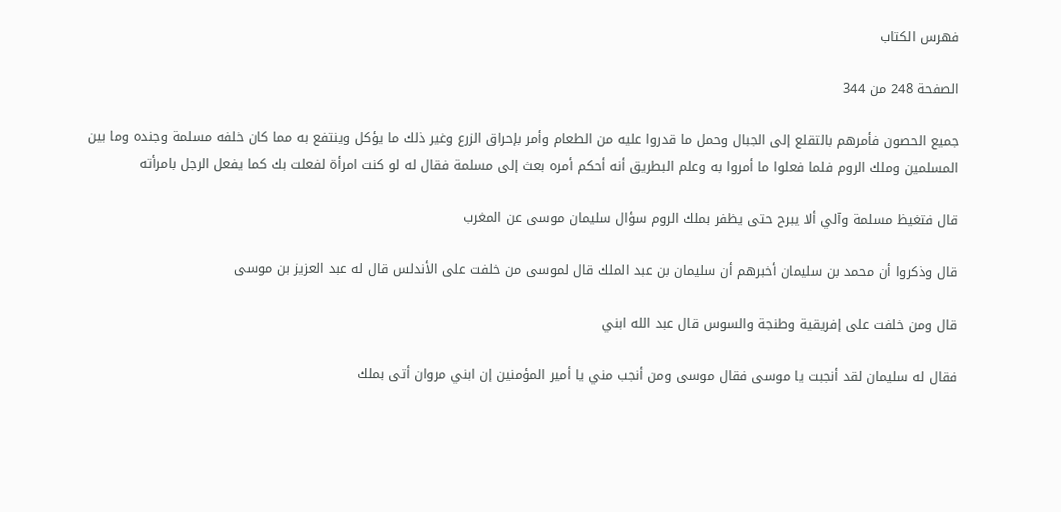فهرس الكتاب

الصفحة 248 من 344

جميع الحصون فأمرهم بالتقلع إلى الجبال وحمل ما قدروا عليه من الطعام وأمر بإحراق الزرع وغير ذلك ما يؤكل وينتفع به مما كان خلفه مسلمة وجنده وما بين المسلمين وملك الروم فلما فعلوا ما أمروا به وعلم البطريق أنه أحكم أمره بعث إلى مسلمة فقال له لو كنت امرأة لفعلت بك كما يفعل الرجل بامرأته

قال فتغيظ مسلمة وآلي ألا يبرح حتى يظفر بملك الروم سؤال سليمان موسى عن المغرب

قال وذكروا أن محمد بن سليمان أخبرهم أن سليمان بن عبد الملك قال لموسى من خلفت على الأندلس قال له عبد العزيز بن موسى

قال ومن خلفت على إفريقية وطنجة والسوس قال عبد الله ابني

فقال له سليمان لقد أنجبت يا موسى فقال موسى ومن أنجب مني يا أمير المؤمنين إن ابني مروان أتى بملك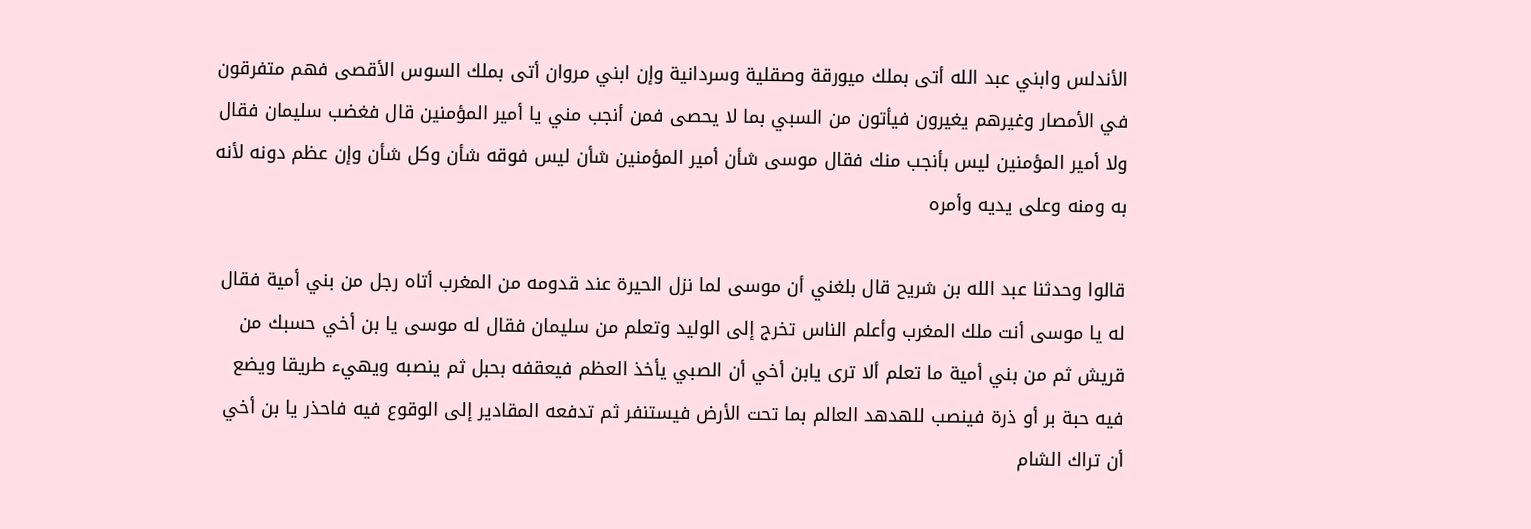الأندلس وابني عبد الله أتى بملك ميورقة وصقلية وسردانية وإن ابني مروان أتى بملك السوس الأقصى فهم متفرقون في الأمصار وغيرهم يغيرون فيأتون من السبي بما لا يحصى فمن أنجب مني يا أمير المؤمنين قال فغضب سليمان فقال ولا أمير المؤمنين ليس بأنجب منك فقال موسى شأن أمير المؤمنين شأن ليس فوقه شأن وكل شأن وإن عظم دونه لأنه به ومنه وعلى يديه وأمره

قالوا وحدثنا عبد الله بن شريح قال بلغني أن موسى لما نزل الحيرة عند قدومه من المغرب أتاه رجل من بني أمية فقال له يا موسى أنت ملك المغرب وأعلم الناس تخرج إلى الوليد وتعلم من سليمان فقال له موسى يا بن أخي حسبك من قريش ثم من بني أمية ما تعلم ألا ترى يابن أخي أن الصبي يأخذ العظم فيعقفه بحبل ثم ينصبه ويهيء طريقا ويضع فيه حبة بر أو ذرة فينصب للهدهد العالم بما تحت الأرض فيستنفر ثم تدفعه المقادير إلى الوقوع فيه فاحذر يا بن أخي أن تراك الشام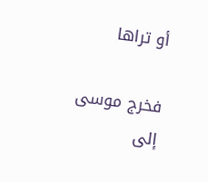أو تراها

فخرج موسى إلى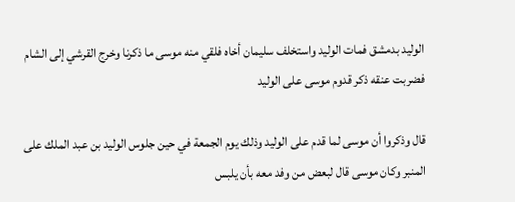الوليد بدمشق فمات الوليد واستخلف سليمان أخاه فلقي منه موسى ما ذكرنا وخرج القرشي إلى الشام فضربت عنقه ذكر قدوم موسى على الوليد

قال وذكروا أن موسى لما قدم على الوليد وذلك يوم الجمعة في حين جلوس الوليد بن عبد الملك على المنبر وكان موسى قال لبعض من وفد معه بأن يلبس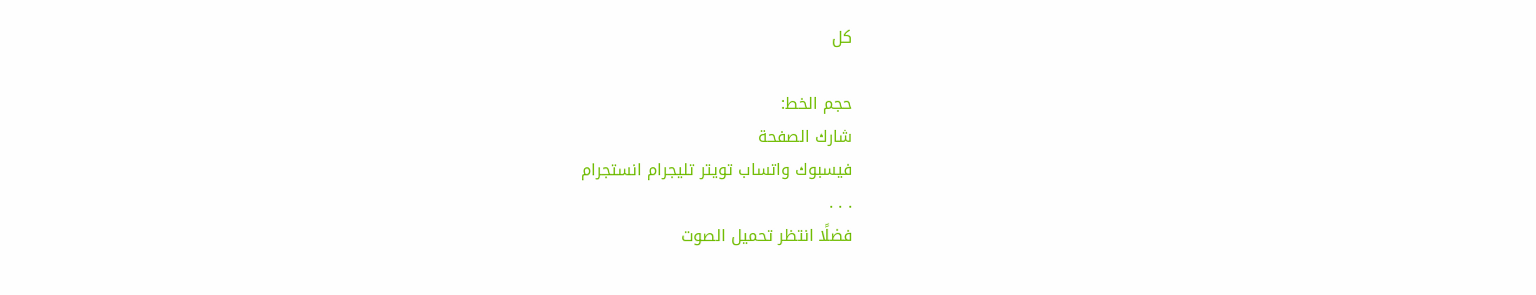كل

حجم الخط:
شارك الصفحة
فيسبوك واتساب تويتر تليجرام انستجرام
. . .
فضلًا انتظر تحميل الصوت